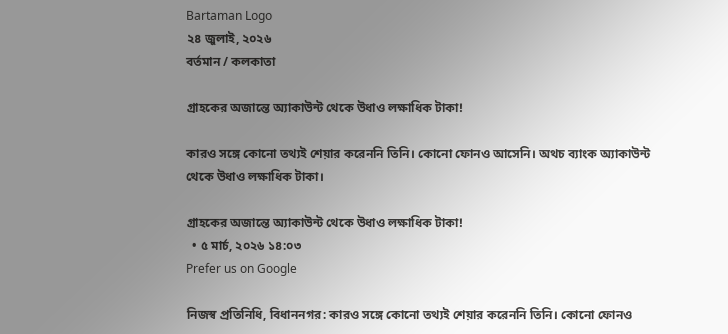Bartaman Logo
২৪ জুলাই, ২০২৬
বর্তমান / কলকাতা

গ্রাহকের অজান্তে অ্যাকাউন্ট থেকে উধাও লক্ষাধিক টাকা!

কারও সঙ্গে কোনো তথ্যই শেয়ার করেননি তিনি। কোনো ফোনও আসেনি। অথচ ব্যাংক অ্যাকাউন্ট থেকে উধাও লক্ষাধিক টাকা।

গ্রাহকের অজান্তে অ্যাকাউন্ট থেকে উধাও লক্ষাধিক টাকা!
  • ৫ মার্চ, ২০২৬ ১৪:০৩
Prefer us on Google

নিজস্ব প্রতিনিধি, বিধাননগর: কারও সঙ্গে কোনো তথ্যই শেয়ার করেননি তিনি। কোনো ফোনও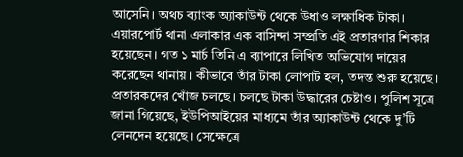আসেনি। অথচ ব্যাংক অ্যাকাউন্ট থেকে উধাও লক্ষাধিক টাকা। এয়ারপোর্ট থানা এলাকার এক বাসিন্দা সম্প্রতি এই প্রতারণার শিকার হয়েছেন। গত ১ মার্চ তিনি এ ব্যাপারে লিখিত অভিযোগ দায়ের করেছেন থানায়। কীভাবে তাঁর টাকা লোপাট হল, তদন্ত শুরু হয়েছে। প্রতারকদের খোঁজ চলছে। চলছে টাকা উদ্ধারের চেষ্টাও। পুলিশ সূত্রে জানা গিয়েছে, ইউপিআইয়ের মাধ্যমে তাঁর অ্যাকাউন্ট থেকে দু’টি লেনদেন হয়েছে। সেক্ষেত্রে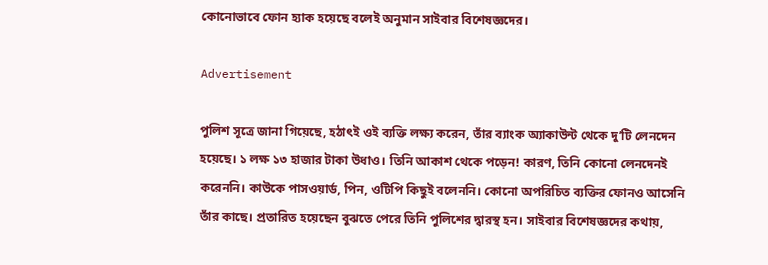কোনোভাবে ফোন হ্যাক হয়েছে বলেই অনুমান সাইবার বিশেষজ্ঞদের।

Advertisement

পুলিশ সূত্রে জানা গিয়েছে, হঠাৎই ওই ব্যক্তি লক্ষ্য করেন, তাঁর ব্যাংক অ্যাকাউন্ট থেকে দু’টি লেনদেন হয়েছে। ১ লক্ষ ১৩ হাজার টাকা উধাও। তিনি আকাশ থেকে পড়েন! কারণ, তিনি কোনো লেনদেনই করেননি। কাউকে পাসওয়ার্ড, পিন, ওটিপি কিছুই বলেননি। কোনো অপরিচিত ব্যক্তির ফোনও আসেনি তাঁর কাছে। প্রতারিত হয়েছেন বুঝতে পেরে তিনি পুলিশের দ্বারস্থ হন। সাইবার বিশেষজ্ঞদের কথায়,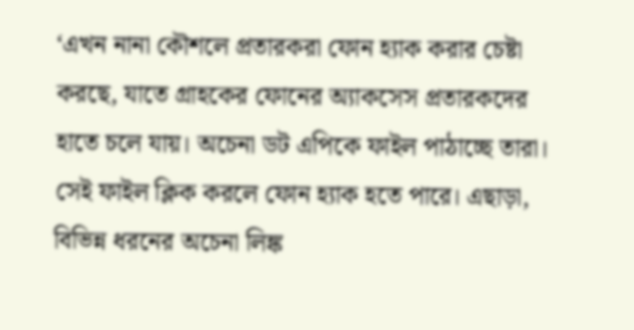‘এখন নানা কৌশলে প্রতারকরা ফোন হ্যাক করার চেষ্টা করছে, যাতে গ্রাহকের ফোনের অ্যাকসেস প্রতারকদের হাতে চলে যায়। অচেনা ডট এপিকে ফাইল পাঠাচ্ছে তারা। সেই ফাইল ক্লিক করলে ফোন হ্যাক হতে পারে। এছাড়া, বিভিন্ন ধরনের অচেনা লিঙ্ক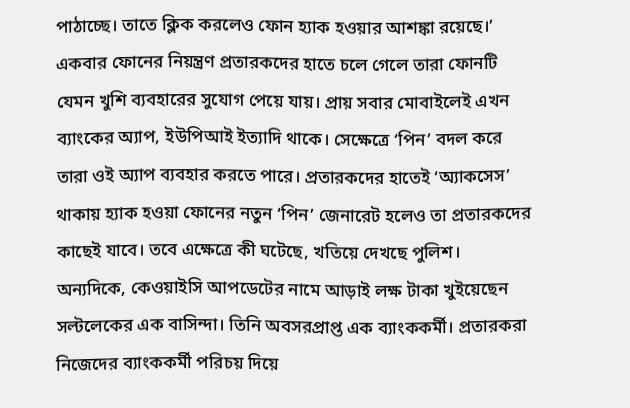পাঠাচ্ছে। তাতে ক্লিক করলেও ফোন হ্যাক হওয়ার আশঙ্কা রয়েছে।’
একবার ফোনের নিয়ন্ত্রণ প্রতারকদের হাতে চলে গেলে তারা ফোনটি যেমন খুশি ব্যবহারের সুযোগ পেয়ে যায়। প্রায় সবার মোবাইলেই এখন ব্যাংকের অ্যাপ, ইউপিআই ইত্যাদি থাকে। সেক্ষেত্রে ‘পিন’ বদল করে তারা ওই অ্যাপ ব্যবহার করতে পারে। প্রতারকদের হাতেই ‘অ্যাকসেস’ থাকায় হ্যাক হওয়া ফোনের নতুন ‘পিন’ জেনারেট হলেও তা প্রতারকদের কাছেই যাবে। তবে এক্ষেত্রে কী ঘটেছে, খতিয়ে দেখছে পুলিশ। অন্যদিকে, কেওয়াইসি আপডেটের নামে আড়াই লক্ষ টাকা খুইয়েছেন সল্টলেকের এক বাসিন্দা। তিনি অবসরপ্রাপ্ত এক ব্যাংককর্মী। প্রতারকরা নিজেদের ব্যাংককর্মী পরিচয় দিয়ে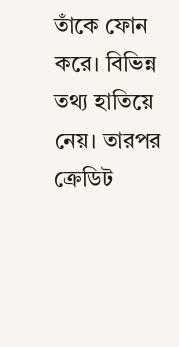তাঁকে ফোন করে। বিভিন্ন তথ্য হাতিয়ে নেয়। তারপর ক্রেডিট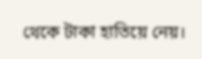থেকে টাকা হাতিয়ে নেয়।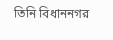তিনি বিধাননগর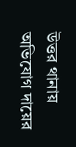উত্তর থানায় অভিযোগ দায়ের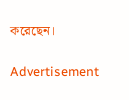করেছেন।

Advertisement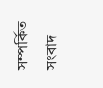সম্পর্কিত সংবাদ